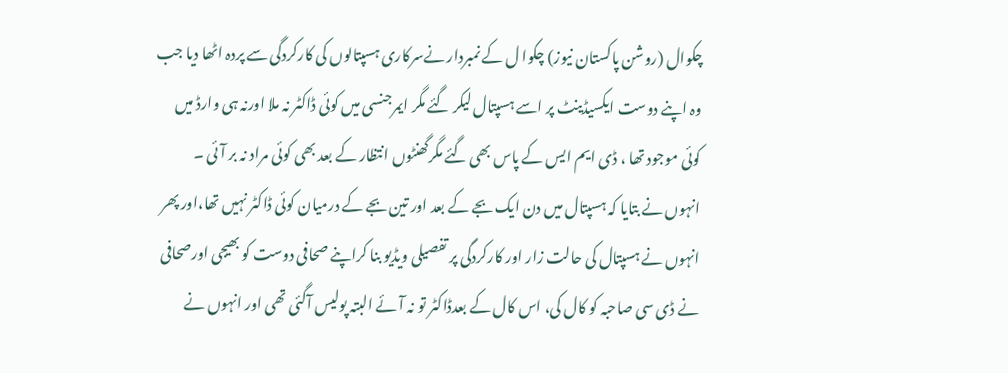چکوال (روشن پاکستان نیوز) چکوا ل کے نمبردار نےسرکاری ہسپتالوں کی کارکردگی سے پردہ اٹھا دیا جب وہ اپنے دوست ایکسیڈینٹ پر اسے ہسپتال لیکر گئے مگر ایمرجنسی میں کوئی ڈاکٹر نہ ملا اورنہ ہی وارڈ میں کوئی موجود تھا ، ڈی ایم ایس کے پاس بھی گئے مگرگھنٹوں انتظار کے بعد بھی کوئی مراد نہ بر آئی ۔
انہوں نے بتایا کہ ہسپتال میں دن ایک بجے کے بعد اور تین بجے کے درمیان کوئی ڈاکٹر نہیں تھا،اور پھر انہوں نے ہسپتال کی حالت زار اور کارکردگی پر تفصیلی ویڈیو بنا کراپنے صحافی دوست کو بھیجی اورصحافی نے ڈی سی صاحبہ کو کال کی، اس کال کے بعدڈاکٹر تو نہ آئے البتہ پولیس آگئی تھی اور انہوں نے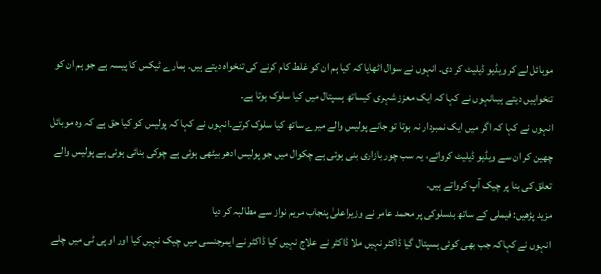موبائل لے کر ویڈیو ڈیلیٹ کر دی۔ انہوں نے سوال اٹھایا کہ کیا ہم ان کو غلط کام کرنے کی تنخواہ دیتے ہیں۔ ہمارے ٹیکس کا پیسہ ہے جو ہم ان کو تنخواہیں دیتے ہیںانہوں نے کہا کہ ایک معزز شہری کیساتھ ہسپتال میں کیا سلوک ہوتا ہے۔
انہوں نے کہا کہ اگر میں ایک نمبردار نہ ہوتا تو جانے پولیس والے میرے ساتھ کیا سلوک کرتے۔انہوں نے کہا کہ پولیس کو کیا حق ہے کہ وہ موبائل چھین کر ان سے ویڈیو ڈیلیٹ کرواتے، یہ سب چور بازاری بنی ہوئی ہے چکوال میں جو پولیس ادھر بیٹھی ہوئی ہے چوکی بنائی ہوئی ہے پولیس والے تعلق کی بنا پر چیک آپ کرواتے ہیں۔
مزید پڑھیں: فیملی کے ساتھ بدسلوکی پر محمد عامر نے وزیراعلیٰ پنجاب مریم نواز سے مطالبہ کر دیا
انہوں نے کہاکہ جب بھی کوئی ہسپتال گیا ڈاکٹر نہیں ملا ڈاکٹر نے علاج نہیں کیا ڈاکٹر نے ایمرجنسی میں چیک نہیں کیا اور او پی ٹی میں چلے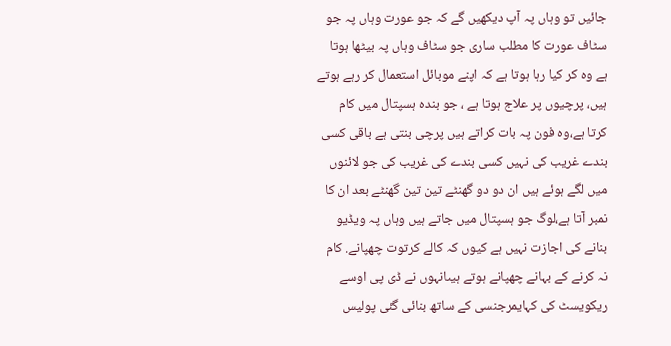جائیں تو وہاں پہ آپ دیکھیں گے کہ جو عورت وہاں پہ جو سٹاف عورت کا مطلب ساری جو سٹاف وہاں پہ بیٹھا ہوتا ہے وہ کر کیا رہا ہوتا ہے کہ اپنے موبائل استعمال کر رہے ہوتے ہیں، پرچیوں پر علاج ہوتا ہے ، جو بندہ ہسپتال میں کام کرتا ہے،وہ فون پہ بات کراتے ہیں پرچی بنتی ہے باقی کسی بندے غریب کی نہیں کسی بندے کی غریب کی جو لائنوں میں لگے ہوئے ہیں ان دو دو گھنٹے تین تین گھنٹے بعد ان کا نمبر آتا ہے،لوگ جو ہسپتال میں جاتے ہیں وہاں پہ ویڈیو بنانے کی اجازت نہیں ہے کیوں کہ کالے کرتوت چھپانے. کام نہ کرنے کے بہانے چھپانے ہوتے ہیںانہوں نے ڈی پی اوسے ریکویسٹ کی کہایمرجنسی کے ساتھ بنائی گئی پولیس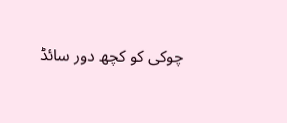چوکی کو کچھ دور سائڈ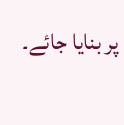پر بنایا جائے۔